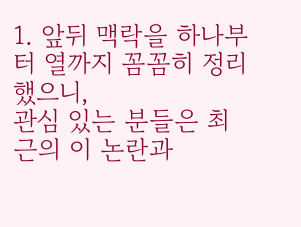1. 앞뒤 맥락을 하나부터 열까지 꼼꼼히 정리했으니,
관심 있는 분들은 최근의 이 논란과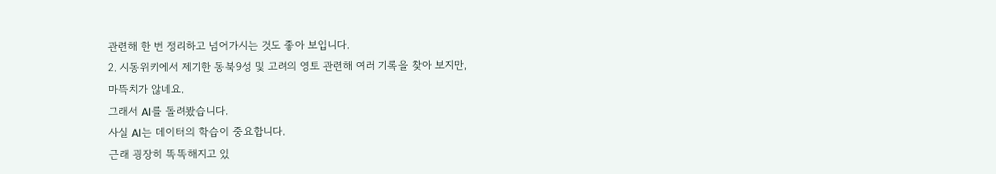관련해 한 번 정리하고 넘어가시는 것도 좋아 보입니다.
2. 시동위키에서 제기한 동북9성 및 고려의 영토 관련해 여러 기록을 찾아 보지만,
마뜩치가 않네요.
그래서 AI를 돌려봤습니다.
사실 AI는 데이터의 학습이 중요합니다.
근래 굉장히 똑똑해지고 있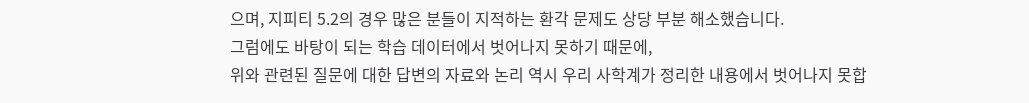으며, 지피티 5.2의 경우 많은 분들이 지적하는 환각 문제도 상당 부분 해소했습니다.
그럼에도 바탕이 되는 학습 데이터에서 벗어나지 못하기 때문에,
위와 관련된 질문에 대한 답변의 자료와 논리 역시 우리 사학계가 정리한 내용에서 벗어나지 못합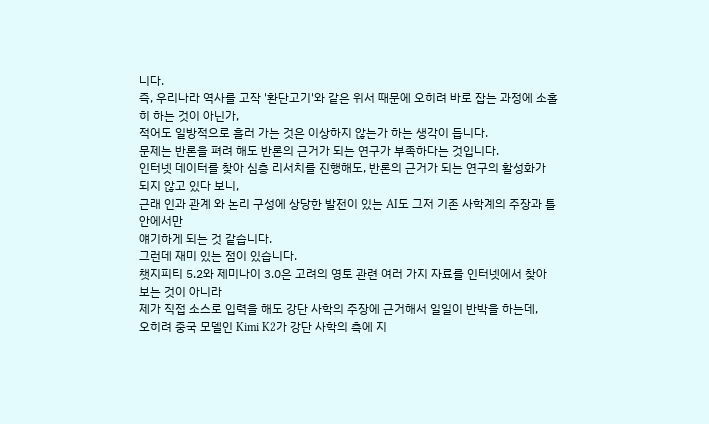니다.
즉, 우리나라 역사를 고작 '환단고기'와 같은 위서 때문에 오히려 바로 잡는 과정에 소홀히 하는 것이 아닌가,
적어도 일방적으로 흘러 가는 것은 이상하지 않는가 하는 생각이 듭니다.
문제는 반론을 펴려 해도 반론의 근거가 되는 연구가 부족하다는 것입니다.
인터넷 데이터를 찾아 심층 리서치를 진행해도, 반론의 근거가 되는 연구의 활성화가 되지 않고 있다 보니,
근래 인과 관계 와 논리 구성에 상당한 발전이 있는 AI도 그저 기존 사학계의 주장과 틀 안에서만
얘기하게 되는 것 같습니다.
그런데 재미 있는 점이 있습니다.
챗지피티 5.2와 제미나이 3.0은 고려의 영토 관련 여러 가지 자료를 인터넷에서 찾아 보는 것이 아니라
제가 직접 소스로 입력을 해도 강단 사학의 주장에 근거해서 일일이 반박을 하는데,
오히려 중국 모델인 Kimi K2가 강단 사학의 측에 지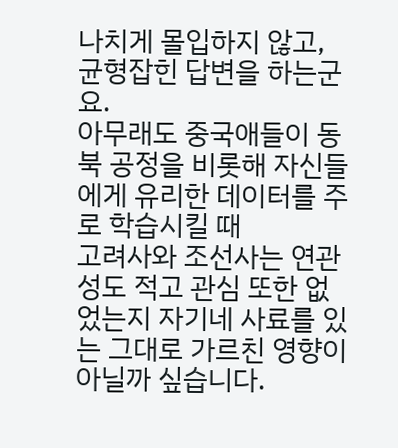나치게 몰입하지 않고,
균형잡힌 답변을 하는군요.
아무래도 중국애들이 동북 공정을 비롯해 자신들에게 유리한 데이터를 주로 학습시킬 때
고려사와 조선사는 연관성도 적고 관심 또한 없었는지 자기네 사료를 있는 그대로 가르친 영향이 아닐까 싶습니다.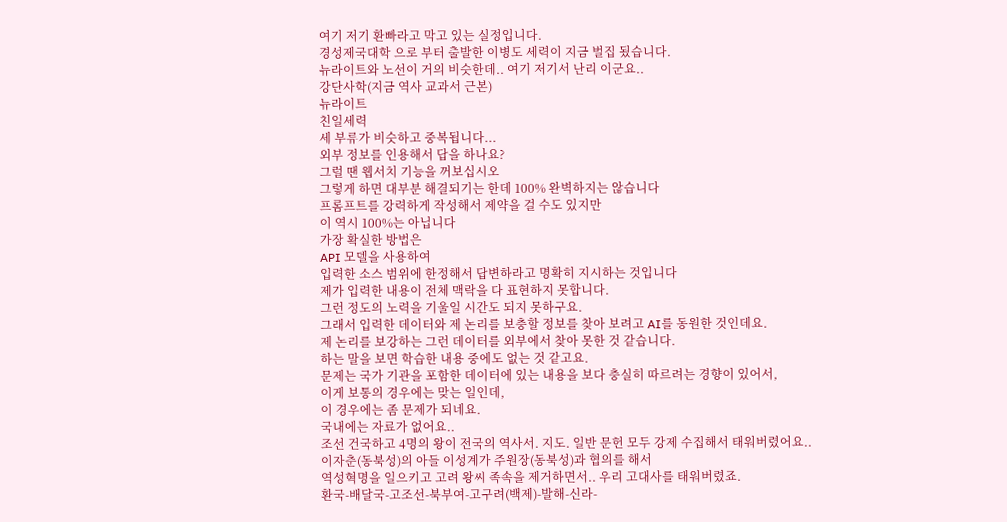여기 저기 환빠라고 막고 있는 실정입니다.
경성제국대학 으로 부터 출발한 이병도 세력이 지금 벌집 됬습니다.
뉴라이트와 노선이 거의 비슷한데.. 여기 저기서 난리 이군요..
강단사학(지금 역사 교과서 근본)
뉴라이트
친일세력
세 부류가 비슷하고 중복됩니다...
외부 정보를 인용해서 답을 하나요?
그럴 땐 웹서치 기능을 꺼보십시오
그렇게 하면 대부분 해결되기는 한데 100% 완벽하지는 않습니다
프롬프트를 강력하게 작성해서 제약을 걸 수도 있지만
이 역시 100%는 아닙니다
가장 확실한 방법은
API 모델을 사용하여
입력한 소스 범위에 한정해서 답변하라고 명확히 지시하는 것입니다
제가 입력한 내용이 전체 맥락을 다 표현하지 못합니다.
그런 정도의 노력을 기울일 시간도 되지 못하구요.
그래서 입력한 데이터와 제 논리를 보충할 정보를 찾아 보려고 AI를 동원한 것인데요.
제 논리를 보강하는 그런 데이터를 외부에서 찾아 못한 것 같습니다.
하는 말을 보면 학습한 내용 중에도 없는 것 같고요.
문제는 국가 기관을 포함한 데이터에 있는 내용을 보다 충실히 따르려는 경향이 있어서,
이게 보통의 경우에는 맞는 일인데,
이 경우에는 좀 문제가 되네요.
국내에는 자료가 없어요..
조선 건국하고 4명의 왕이 전국의 역사서. 지도. 일반 문헌 모두 강제 수집해서 태워버렸어요..
이자춘(동북성)의 아들 이성계가 주원장(동북성)과 협의를 해서
역성혁명을 일으키고 고려 왕씨 족속을 제거하면서.. 우리 고대사를 태워버렸죠.
환국-배달국-고조선-북부여-고구려(백제)-발해-신라-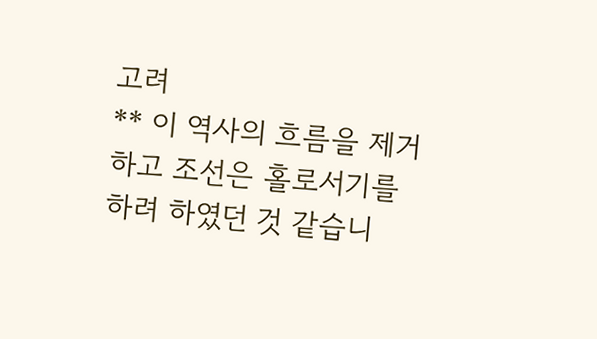고려
** 이 역사의 흐름을 제거하고 조선은 홀로서기를 하려 하였던 것 같습니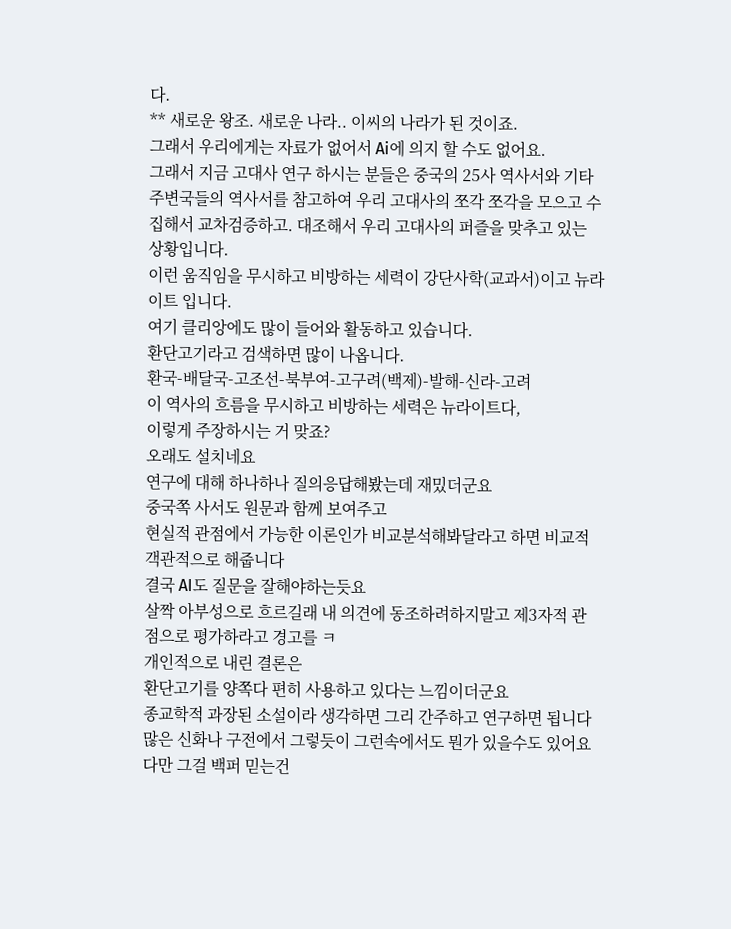다.
** 새로운 왕조. 새로운 나라.. 이씨의 나라가 된 것이죠.
그래서 우리에게는 자료가 없어서 Ai에 의지 할 수도 없어요.
그래서 지금 고대사 연구 하시는 분들은 중국의 25사 역사서와 기타 주변국들의 역사서를 참고하여 우리 고대사의 쪼각 쪼각을 모으고 수집해서 교차검증하고. 대조해서 우리 고대사의 퍼즐을 맞추고 있는 상황입니다.
이런 움직임을 무시하고 비방하는 세력이 강단사학(교과서)이고 뉴라이트 입니다.
여기 클리앙에도 많이 들어와 활동하고 있습니다.
환단고기라고 검색하면 많이 나옵니다.
환국-배달국-고조선-북부여-고구려(백제)-발해-신라-고려
이 역사의 흐름을 무시하고 비방하는 세력은 뉴라이트다,
이렇게 주장하시는 거 맞죠?
오래도 설치네요
연구에 대해 하나하나 질의응답해봤는데 재밌더군요
중국쪽 사서도 원문과 함께 보여주고
현실적 관점에서 가능한 이론인가 비교분석해봐달라고 하면 비교적 객관적으로 해줍니다
결국 AI도 질문을 잘해야하는듯요
살짝 아부성으로 흐르길래 내 의견에 동조하려하지말고 제3자적 관점으로 평가하라고 경고를 ㅋ
개인적으로 내린 결론은
환단고기를 양쪽다 편히 사용하고 있다는 느낌이더군요
종교학적 과장된 소설이라 생각하면 그리 간주하고 연구하면 됩니다
많은 신화나 구전에서 그렇듯이 그런속에서도 뭔가 있을수도 있어요
다만 그걸 백퍼 믿는건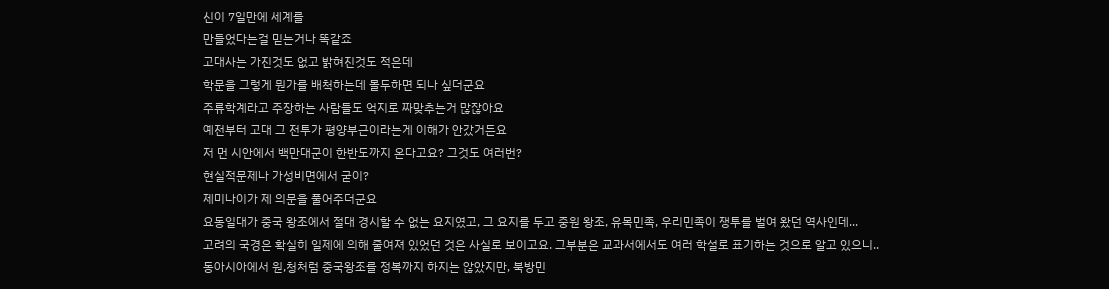신이 7일만에 세계를
만들었다는걸 믿는거나 똑같죠
고대사는 가진것도 없고 밝혀진것도 적은데
학문을 그렇게 뭔가를 배척하는데 몰두하면 되나 싶더군요
주류학계라고 주장하는 사람들도 억지로 짜맞추는거 많잖아요
예전부터 고대 그 전투가 평양부근이라는게 이해가 안갔거든요
저 먼 시안에서 백만대군이 한반도까지 온다고요? 그것도 여러번?
현실적문제나 가성비면에서 굳이?
제미나이가 제 의문을 풀어주더군요
요동일대가 중국 왕조에서 절대 경시할 수 없는 요지였고, 그 요지를 두고 중원 왕조, 유목민족, 우리민족이 쟁투를 벌여 왔던 역사인데...
고려의 국경은 확실히 일제에 의해 줄여져 있었던 것은 사실로 보이고요. 그부분은 교과서에서도 여러 학설로 표기하는 것으로 알고 있으니..
동아시아에서 원,청처럼 중국왕조를 정복까지 하지는 않았지만, 북방민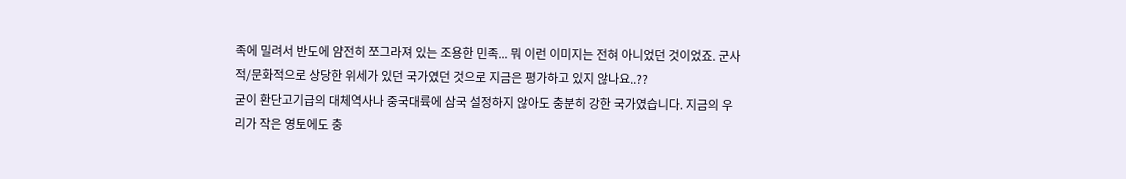족에 밀려서 반도에 얌전히 쪼그라져 있는 조용한 민족... 뭐 이런 이미지는 전혀 아니었던 것이었죠. 군사적/문화적으로 상당한 위세가 있던 국가였던 것으로 지금은 평가하고 있지 않나요..??
굳이 환단고기급의 대체역사나 중국대륙에 삼국 설정하지 않아도 충분히 강한 국가였습니다. 지금의 우리가 작은 영토에도 충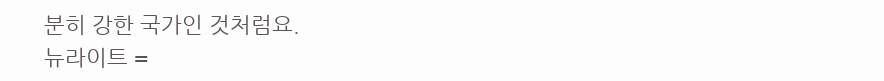분히 강한 국가인 것처럼요.
뉴라이트 =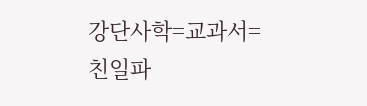강단사학=교과서=친일파